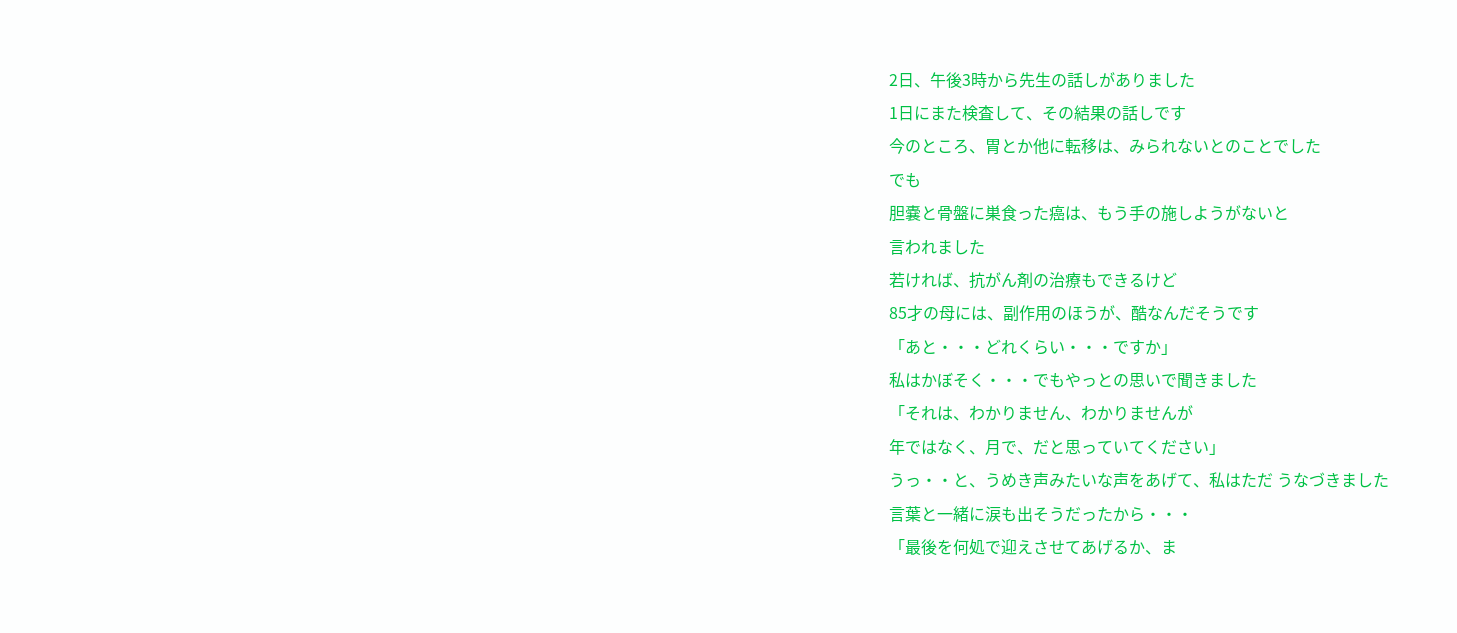2日、午後3時から先生の話しがありました
1日にまた検査して、その結果の話しです
今のところ、胃とか他に転移は、みられないとのことでした
でも
胆嚢と骨盤に巣食った癌は、もう手の施しようがないと
言われました
若ければ、抗がん剤の治療もできるけど
85才の母には、副作用のほうが、酷なんだそうです
「あと・・・どれくらい・・・ですか」
私はかぼそく・・・でもやっとの思いで聞きました
「それは、わかりません、わかりませんが
年ではなく、月で、だと思っていてください」
うっ・・と、うめき声みたいな声をあげて、私はただ うなづきました
言葉と一緒に涙も出そうだったから・・・
「最後を何処で迎えさせてあげるか、ま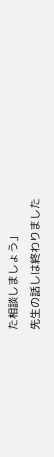た相談しましょう」
先生の話しは終わりました